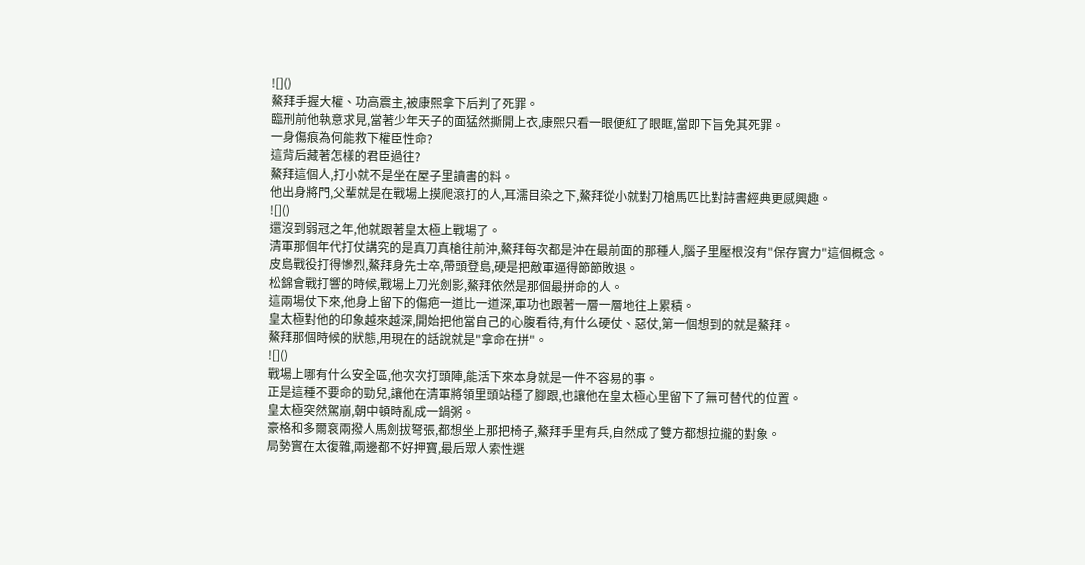![]()
鰲拜手握大權、功高震主,被康熙拿下后判了死罪。
臨刑前他執意求見,當著少年天子的面猛然撕開上衣,康熙只看一眼便紅了眼眶,當即下旨免其死罪。
一身傷痕為何能救下權臣性命?
這背后藏著怎樣的君臣過往?
鰲拜這個人,打小就不是坐在屋子里讀書的料。
他出身將門,父輩就是在戰場上摸爬滾打的人,耳濡目染之下,鰲拜從小就對刀槍馬匹比對詩書經典更感興趣。
![]()
還沒到弱冠之年,他就跟著皇太極上戰場了。
清軍那個年代打仗講究的是真刀真槍往前沖,鰲拜每次都是沖在最前面的那種人,腦子里壓根沒有"保存實力"這個概念。
皮島戰役打得慘烈,鰲拜身先士卒,帶頭登島,硬是把敵軍逼得節節敗退。
松錦會戰打響的時候,戰場上刀光劍影,鰲拜依然是那個最拼命的人。
這兩場仗下來,他身上留下的傷疤一道比一道深,軍功也跟著一層一層地往上累積。
皇太極對他的印象越來越深,開始把他當自己的心腹看待,有什么硬仗、惡仗,第一個想到的就是鰲拜。
鰲拜那個時候的狀態,用現在的話說就是"拿命在拼"。
![]()
戰場上哪有什么安全區,他次次打頭陣,能活下來本身就是一件不容易的事。
正是這種不要命的勁兒,讓他在清軍將領里頭站穩了腳跟,也讓他在皇太極心里留下了無可替代的位置。
皇太極突然駕崩,朝中頓時亂成一鍋粥。
豪格和多爾袞兩撥人馬劍拔弩張,都想坐上那把椅子,鰲拜手里有兵,自然成了雙方都想拉攏的對象。
局勢實在太復雜,兩邊都不好押寶,最后眾人索性選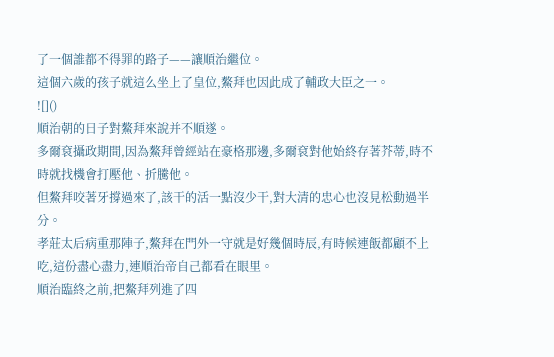了一個誰都不得罪的路子——讓順治繼位。
這個六歲的孩子就這么坐上了皇位,鰲拜也因此成了輔政大臣之一。
![]()
順治朝的日子對鰲拜來說并不順遂。
多爾袞攝政期間,因為鰲拜曾經站在豪格那邊,多爾袞對他始終存著芥蒂,時不時就找機會打壓他、折騰他。
但鰲拜咬著牙撐過來了,該干的活一點沒少干,對大清的忠心也沒見松動過半分。
孝莊太后病重那陣子,鰲拜在門外一守就是好幾個時辰,有時候連飯都顧不上吃,這份盡心盡力,連順治帝自己都看在眼里。
順治臨終之前,把鰲拜列進了四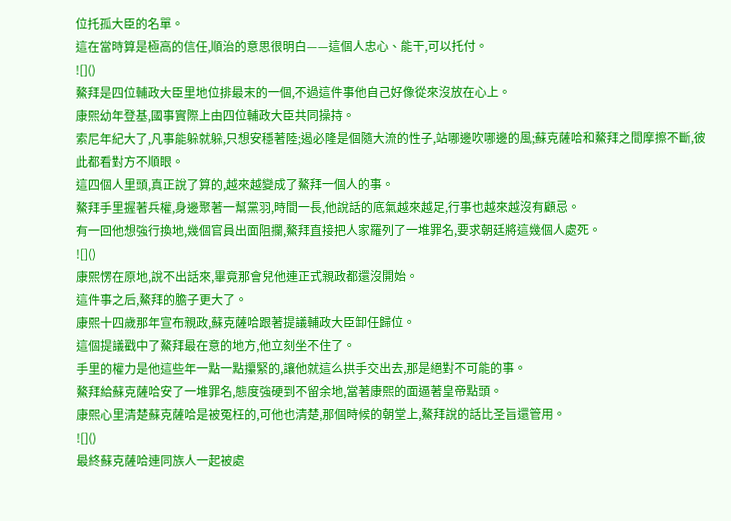位托孤大臣的名單。
這在當時算是極高的信任,順治的意思很明白——這個人忠心、能干,可以托付。
![]()
鰲拜是四位輔政大臣里地位排最末的一個,不過這件事他自己好像從來沒放在心上。
康熙幼年登基,國事實際上由四位輔政大臣共同操持。
索尼年紀大了,凡事能躲就躲,只想安穩著陸;遏必隆是個隨大流的性子,站哪邊吹哪邊的風;蘇克薩哈和鰲拜之間摩擦不斷,彼此都看對方不順眼。
這四個人里頭,真正說了算的,越來越變成了鰲拜一個人的事。
鰲拜手里握著兵權,身邊聚著一幫黨羽,時間一長,他說話的底氣越來越足,行事也越來越沒有顧忌。
有一回他想強行換地,幾個官員出面阻攔,鰲拜直接把人家羅列了一堆罪名,要求朝廷將這幾個人處死。
![]()
康熙愣在原地,說不出話來,畢竟那會兒他連正式親政都還沒開始。
這件事之后,鰲拜的膽子更大了。
康熙十四歲那年宣布親政,蘇克薩哈跟著提議輔政大臣卸任歸位。
這個提議戳中了鰲拜最在意的地方,他立刻坐不住了。
手里的權力是他這些年一點一點攥緊的,讓他就這么拱手交出去,那是絕對不可能的事。
鰲拜給蘇克薩哈安了一堆罪名,態度強硬到不留余地,當著康熙的面逼著皇帝點頭。
康熙心里清楚蘇克薩哈是被冤枉的,可他也清楚,那個時候的朝堂上,鰲拜說的話比圣旨還管用。
![]()
最終蘇克薩哈連同族人一起被處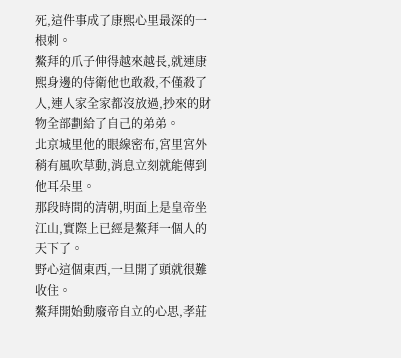死,這件事成了康熙心里最深的一根刺。
鰲拜的爪子伸得越來越長,就連康熙身邊的侍衛他也敢殺,不僅殺了人,連人家全家都沒放過,抄來的財物全部劃給了自己的弟弟。
北京城里他的眼線密布,宮里宮外稍有風吹草動,消息立刻就能傳到他耳朵里。
那段時間的清朝,明面上是皇帝坐江山,實際上已經是鰲拜一個人的天下了。
野心這個東西,一旦開了頭就很難收住。
鰲拜開始動廢帝自立的心思,孝莊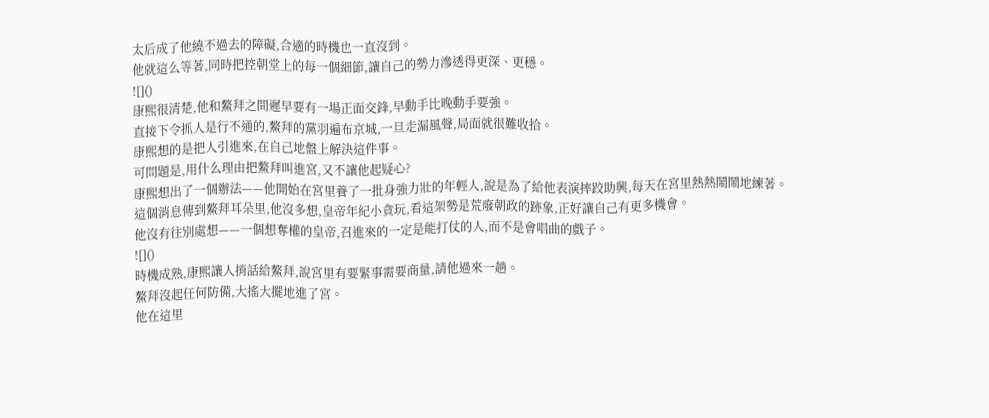太后成了他繞不過去的障礙,合適的時機也一直沒到。
他就這么等著,同時把控朝堂上的每一個細節,讓自己的勢力滲透得更深、更穩。
![]()
康熙很清楚,他和鰲拜之間遲早要有一場正面交鋒,早動手比晚動手要強。
直接下令抓人是行不通的,鰲拜的黨羽遍布京城,一旦走漏風聲,局面就很難收拾。
康熙想的是把人引進來,在自己地盤上解決這件事。
可問題是,用什么理由把鰲拜叫進宮,又不讓他起疑心?
康熙想出了一個辦法——他開始在宮里養了一批身強力壯的年輕人,說是為了給他表演摔跤助興,每天在宮里熱熱鬧鬧地練著。
這個消息傳到鰲拜耳朵里,他沒多想,皇帝年紀小貪玩,看這架勢是荒廢朝政的跡象,正好讓自己有更多機會。
他沒有往別處想——一個想奪權的皇帝,召進來的一定是能打仗的人,而不是會唱曲的戲子。
![]()
時機成熟,康熙讓人捎話給鰲拜,說宮里有要緊事需要商量,請他過來一趟。
鰲拜沒起任何防備,大搖大擺地進了宮。
他在這里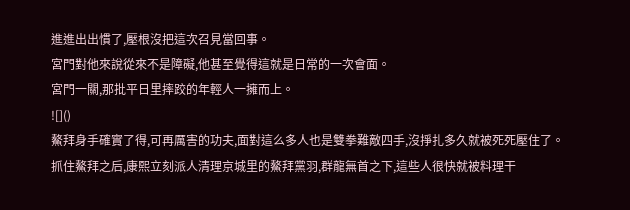進進出出慣了,壓根沒把這次召見當回事。
宮門對他來說從來不是障礙,他甚至覺得這就是日常的一次會面。
宮門一關,那批平日里摔跤的年輕人一擁而上。
![]()
鰲拜身手確實了得,可再厲害的功夫,面對這么多人也是雙拳難敵四手,沒掙扎多久就被死死壓住了。
抓住鰲拜之后,康熙立刻派人清理京城里的鰲拜黨羽,群龍無首之下,這些人很快就被料理干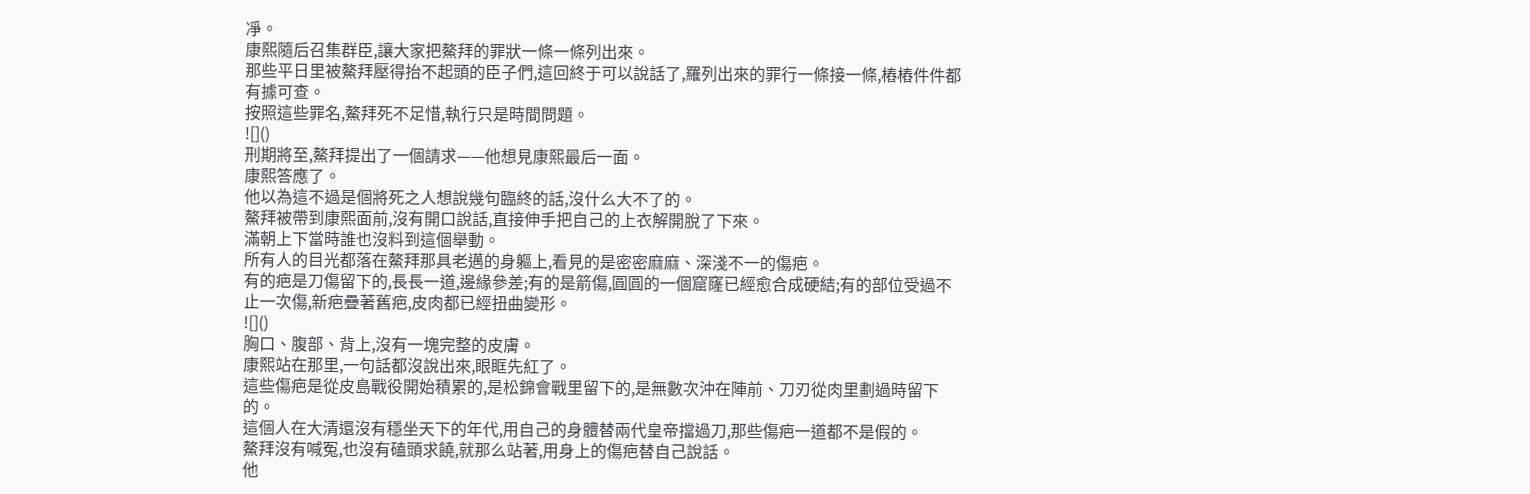凈。
康熙隨后召集群臣,讓大家把鰲拜的罪狀一條一條列出來。
那些平日里被鰲拜壓得抬不起頭的臣子們,這回終于可以說話了,羅列出來的罪行一條接一條,樁樁件件都有據可查。
按照這些罪名,鰲拜死不足惜,執行只是時間問題。
![]()
刑期將至,鰲拜提出了一個請求——他想見康熙最后一面。
康熙答應了。
他以為這不過是個將死之人想說幾句臨終的話,沒什么大不了的。
鰲拜被帶到康熙面前,沒有開口說話,直接伸手把自己的上衣解開脫了下來。
滿朝上下當時誰也沒料到這個舉動。
所有人的目光都落在鰲拜那具老邁的身軀上,看見的是密密麻麻、深淺不一的傷疤。
有的疤是刀傷留下的,長長一道,邊緣參差;有的是箭傷,圓圓的一個窟窿已經愈合成硬結;有的部位受過不止一次傷,新疤疊著舊疤,皮肉都已經扭曲變形。
![]()
胸口、腹部、背上,沒有一塊完整的皮膚。
康熙站在那里,一句話都沒說出來,眼眶先紅了。
這些傷疤是從皮島戰役開始積累的,是松錦會戰里留下的,是無數次沖在陣前、刀刃從肉里劃過時留下的。
這個人在大清還沒有穩坐天下的年代,用自己的身體替兩代皇帝擋過刀,那些傷疤一道都不是假的。
鰲拜沒有喊冤,也沒有磕頭求饒,就那么站著,用身上的傷疤替自己說話。
他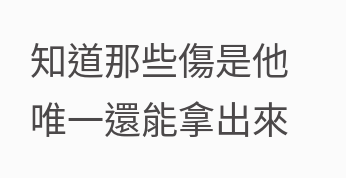知道那些傷是他唯一還能拿出來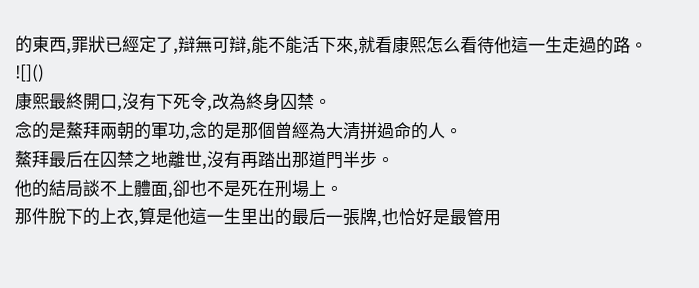的東西,罪狀已經定了,辯無可辯,能不能活下來,就看康熙怎么看待他這一生走過的路。
![]()
康熙最終開口,沒有下死令,改為終身囚禁。
念的是鰲拜兩朝的軍功,念的是那個曾經為大清拼過命的人。
鰲拜最后在囚禁之地離世,沒有再踏出那道門半步。
他的結局談不上體面,卻也不是死在刑場上。
那件脫下的上衣,算是他這一生里出的最后一張牌,也恰好是最管用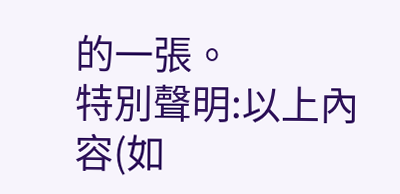的一張。
特別聲明:以上內容(如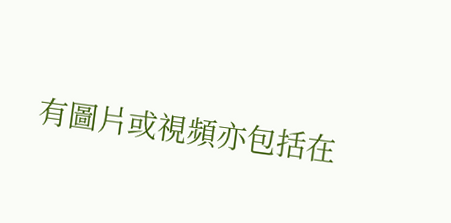有圖片或視頻亦包括在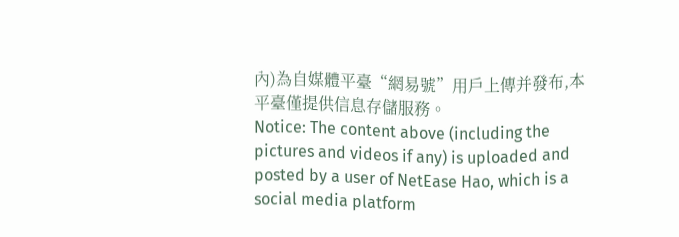內)為自媒體平臺“網易號”用戶上傳并發布,本平臺僅提供信息存儲服務。
Notice: The content above (including the pictures and videos if any) is uploaded and posted by a user of NetEase Hao, which is a social media platform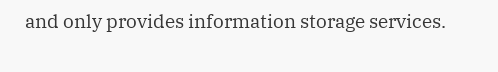and only provides information storage services.